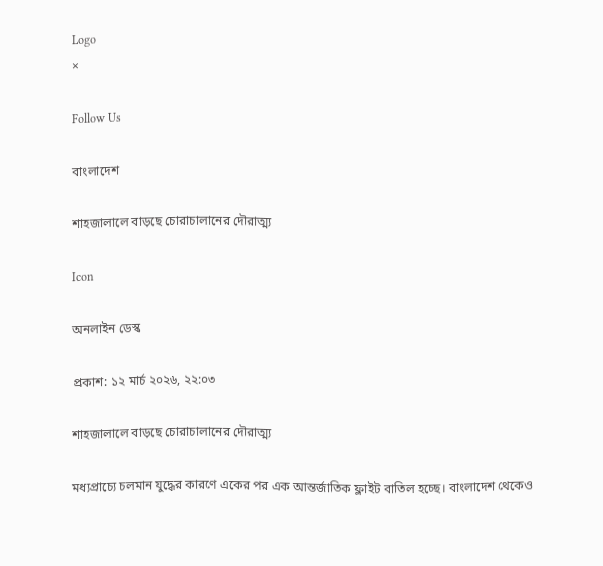Logo
×

Follow Us

বাংলাদেশ

শাহজালালে বাড়ছে চোরাচালানের দৌরাত্ম্য

Icon

অনলাইন ডেস্ক

প্রকাশ: ১২ মার্চ ২০২৬, ২২:০৩

শাহজালালে বাড়ছে চোরাচালানের দৌরাত্ম্য

মধ্যপ্রাচ্যে চলমান যুদ্ধের কারণে একের পর এক আন্তর্জাতিক ফ্লাইট বাতিল হচ্ছে। বাংলাদেশ থেকেও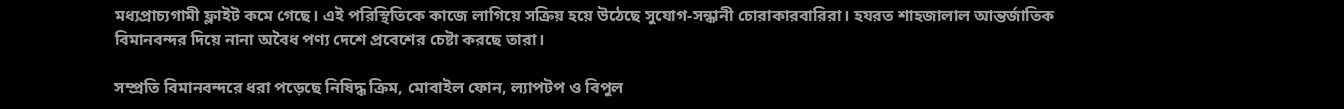মধ্যপ্রাচ্যগামী ফ্লাইট কমে গেছে। এই পরিস্থিতিকে কাজে লাগিয়ে সক্রিয় হয়ে উঠেছে সুযোগ-সন্ধানী চোরাকারবারিরা। হযরত শাহজালাল আন্তর্জাতিক বিমানবন্দর দিয়ে নানা অবৈধ পণ্য দেশে প্রবেশের চেষ্টা করছে তারা।

সম্প্রতি বিমানবন্দরে ধরা পড়েছে নিষিদ্ধ ক্রিম, মোবাইল ফোন, ল্যাপটপ ও বিপুল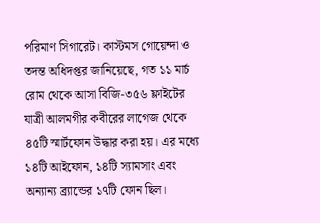পরিমাণ সিগারেট। কাস্টমস গোয়েন্দা ও তদন্ত অধিদপ্তর জানিয়েছে, গত ১১ মার্চ রোম থেকে আসা বিজি-৩৫৬ ফ্লাইটের যাত্রী আলমগীর কবীরের লাগেজ থেকে ৪৫টি স্মার্টফোন উদ্ধার করা হয়। এর মধ্যে ১৪টি আইফোন, ১৪টি স্যামসাং এবং অন্যান্য ব্র্যান্ডের ১৭টি ফোন ছিল।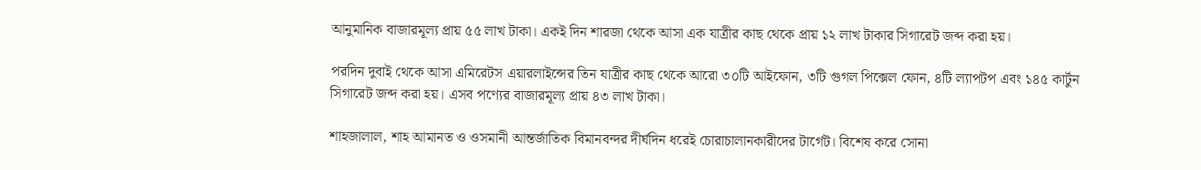আনুমানিক বাজারমূল্য প্রায় ৫৫ লাখ টাকা। একই দিন শারজা থেকে আসা এক যাত্রীর কাছ থেকে প্রায় ১২ লাখ টাকার সিগারেট জব্দ করা হয়।

পরদিন দুবাই থেকে আসা এমিরেটস এয়ারলাইন্সের তিন যাত্রীর কাছ থেকে আরো ৩০টি আইফোন, ৩টি গুগল পিক্সেল ফোন, ৪টি ল্যাপটপ এবং ১৪৫ কার্টুন সিগারেট জব্দ করা হয়। এসব পণ্যের বাজারমূল্য প্রায় ৪৩ লাখ টাকা।

শাহজালাল, শাহ আমানত ও ওসমানী আন্তর্জাতিক বিমানবন্দর দীর্ঘদিন ধরেই চোরাচালানকারীদের টার্গেট। বিশেষ করে সোনা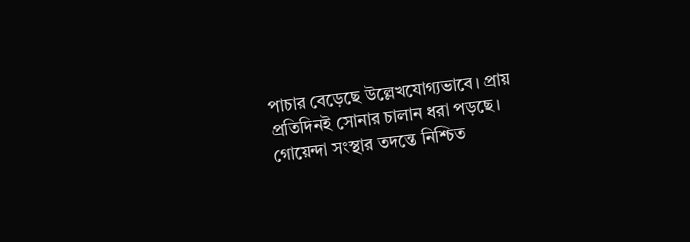পাচার বেড়েছে উল্লেখযোগ্যভাবে। প্রায় প্রতিদিনই সোনার চালান ধরা পড়ছে। গোয়েন্দা সংস্থার তদন্তে নিশ্চিত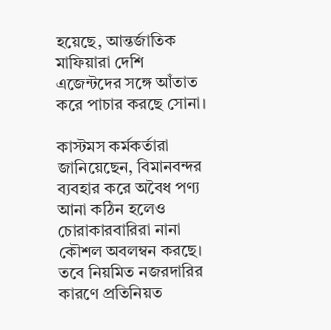হয়েছে, আন্তর্জাতিক মাফিয়ারা দেশি এজেন্টদের সঙ্গে আঁতাত করে পাচার করছে সোনা।

কাস্টমস কর্মকর্তারা জানিয়েছেন, বিমানবন্দর ব্যবহার করে অবৈধ পণ্য আনা কঠিন হলেও চোরাকারবারিরা নানা কৌশল অবলম্বন করছে। তবে নিয়মিত নজরদারির কারণে প্রতিনিয়ত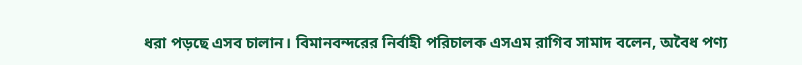ধরা পড়ছে এসব চালান। বিমানবন্দরের নির্বাহী পরিচালক এসএম রাগিব সামাদ বলেন, অবৈধ পণ্য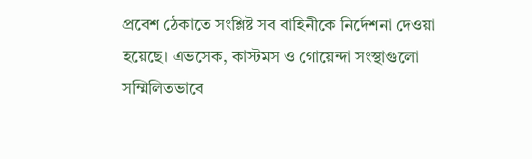প্রবেশ ঠেকাতে সংশ্লিষ্ট সব বাহিনীকে নির্দেশনা দেওয়া হয়েছে। এভসেক, কাস্টমস ও গোয়েন্দা সংস্থাগুলো সম্মিলিতভাবে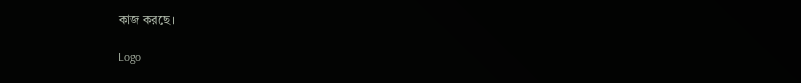কাজ করছে।

Logo